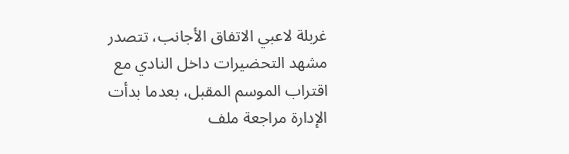غربلة لاعبي الاتفاق الأجانب، تتصدر مشهد التحضيرات داخل النادي مع اقتراب الموسم المقبل، بعدما بدأت الإدارة مراجعة ملف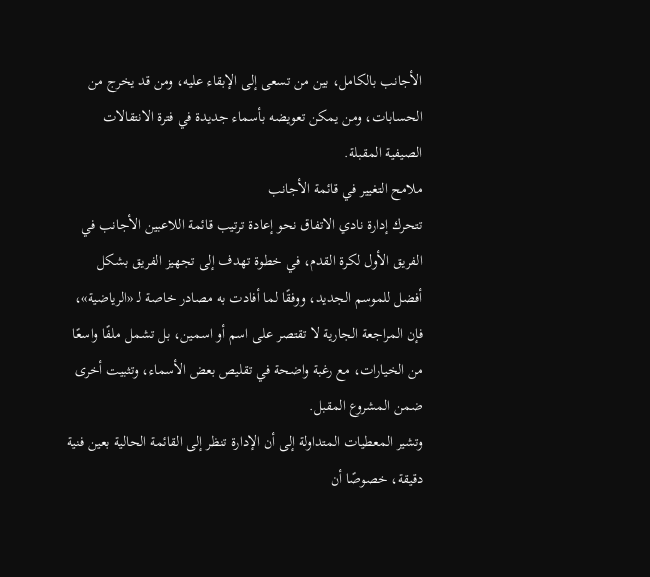الأجانب بالكامل، بين من تسعى إلى الإبقاء عليه، ومن قد يخرج من الحسابات، ومن يمكن تعويضه بأسماء جديدة في فترة الانتقالات الصيفية المقبلة.
ملامح التغيير في قائمة الأجانب
تتحرك إدارة نادي الاتفاق نحو إعادة ترتيب قائمة اللاعبين الأجانب في الفريق الأول لكرة القدم، في خطوة تهدف إلى تجهيز الفريق بشكل أفضل للموسم الجديد، ووفقًا لما أفادت به مصادر خاصة لـ «الرياضية»، فإن المراجعة الجارية لا تقتصر على اسم أو اسمين، بل تشمل ملفًا واسعًا من الخيارات، مع رغبة واضحة في تقليص بعض الأسماء، وتثبيت أخرى ضمن المشروع المقبل.
وتشير المعطيات المتداولة إلى أن الإدارة تنظر إلى القائمة الحالية بعين فنية دقيقة، خصوصًا أن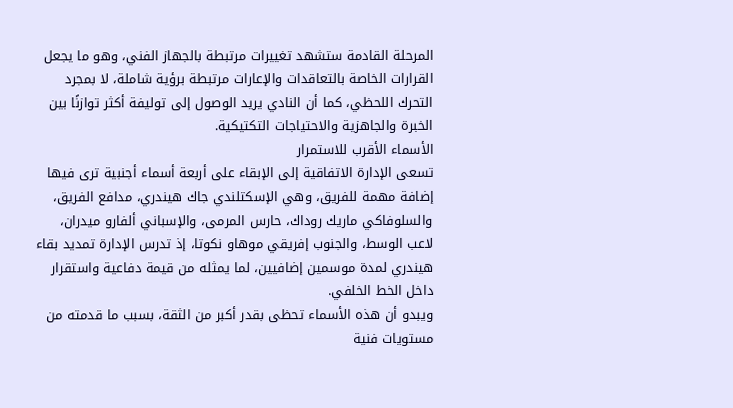المرحلة القادمة ستشهد تغييرات مرتبطة بالجهاز الفني، وهو ما يجعل القرارات الخاصة بالتعاقدات والإعارات مرتبطة برؤية شاملة، لا بمجرد التحرك اللحظي، كما أن النادي يريد الوصول إلى توليفة أكثر توازنًا بين الخبرة والجاهزية والاحتياجات التكتيكية.
الأسماء الأقرب للاستمرار
تسعى الإدارة الاتفاقية إلى الإبقاء على أربعة أسماء أجنبية ترى فيها إضافة مهمة للفريق، وهي الإسكتلندي جاك هيندري، مدافع الفريق، والسلوفاكي ماريك روداك، حارس المرمى، والإسباني ألفارو ميدران، لاعب الوسط، والجنوب إفريقي موهاو نكوتا، إذ تدرس الإدارة تمديد بقاء هيندري لمدة موسمين إضافيين، لما يمثله من قيمة دفاعية واستقرار داخل الخط الخلفي.
ويبدو أن هذه الأسماء تحظى بقدر أكبر من الثقة، بسبب ما قدمته من مستويات فنية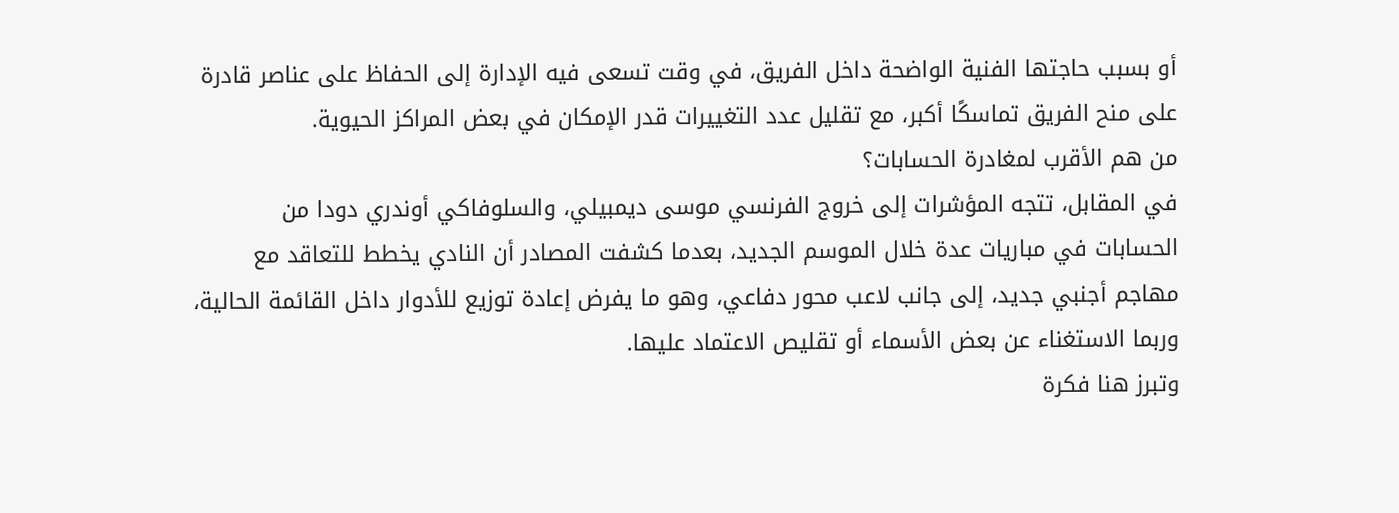أو بسبب حاجتها الفنية الواضحة داخل الفريق، في وقت تسعى فيه الإدارة إلى الحفاظ على عناصر قادرة على منح الفريق تماسكًا أكبر، مع تقليل عدد التغييرات قدر الإمكان في بعض المراكز الحيوية.
من هم الأقرب لمغادرة الحسابات؟
في المقابل، تتجه المؤشرات إلى خروج الفرنسي موسى ديمبيلي، والسلوفاكي أوندري دودا من الحسابات في مباريات عدة خلال الموسم الجديد، بعدما كشفت المصادر أن النادي يخطط للتعاقد مع مهاجم أجنبي جديد، إلى جانب لاعب محور دفاعي، وهو ما يفرض إعادة توزيع للأدوار داخل القائمة الحالية، وربما الاستغناء عن بعض الأسماء أو تقليص الاعتماد عليها.
وتبرز هنا فكرة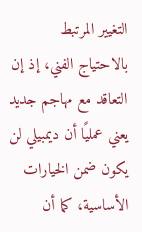التغيير المرتبط بالاحتياج الفني، إذ إن التعاقد مع مهاجم جديد يعني عمليًا أن ديمبيلي لن يكون ضمن الخيارات الأساسية، كما أن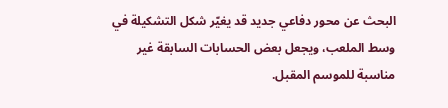البحث عن محور دفاعي جديد قد يغيّر شكل التشكيلة في وسط الملعب، ويجعل بعض الحسابات السابقة غير مناسبة للموسم المقبل.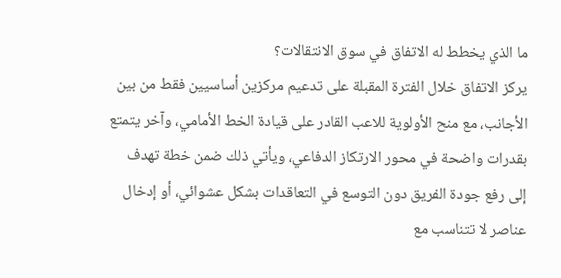ما الذي يخطط له الاتفاق في سوق الانتقالات؟
يركز الاتفاق خلال الفترة المقبلة على تدعيم مركزين أساسيين فقط من بين الأجانب، مع منح الأولوية للاعب القادر على قيادة الخط الأمامي، وآخر يتمتع بقدرات واضحة في محور الارتكاز الدفاعي، ويأتي ذلك ضمن خطة تهدف إلى رفع جودة الفريق دون التوسع في التعاقدات بشكل عشوائي، أو إدخال عناصر لا تتناسب مع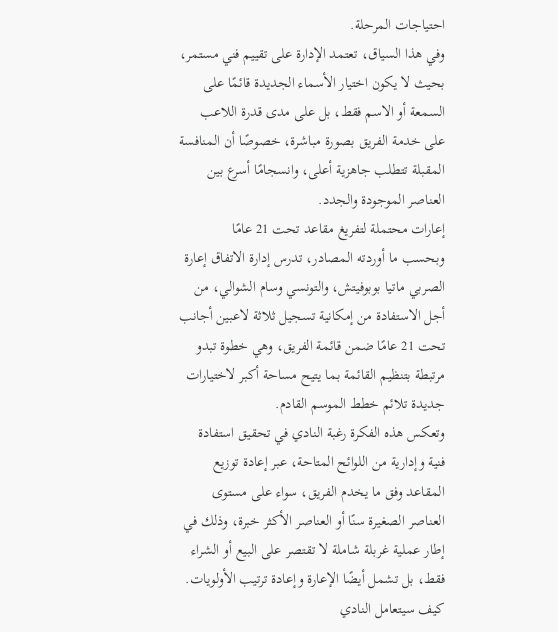احتياجات المرحلة.
وفي هذا السياق، تعتمد الإدارة على تقييم فني مستمر، بحيث لا يكون اختيار الأسماء الجديدة قائمًا على السمعة أو الاسم فقط، بل على مدى قدرة اللاعب على خدمة الفريق بصورة مباشرة، خصوصًا أن المنافسة المقبلة تتطلب جاهزية أعلى، وانسجامًا أسرع بين العناصر الموجودة والجدد.
إعارات محتملة لتفريغ مقاعد تحت 21 عامًا
وبحسب ما أوردته المصادر، تدرس إدارة الاتفاق إعارة الصربي ماتيا بوبوفيتش، والتونسي وسام الشوالي، من أجل الاستفادة من إمكانية تسجيل ثلاثة لاعبين أجانب تحت 21 عامًا ضمن قائمة الفريق، وهي خطوة تبدو مرتبطة بتنظيم القائمة بما يتيح مساحة أكبر لاختيارات جديدة تلائم خطط الموسم القادم.
وتعكس هذه الفكرة رغبة النادي في تحقيق استفادة فنية وإدارية من اللوائح المتاحة، عبر إعادة توزيع المقاعد وفق ما يخدم الفريق، سواء على مستوى العناصر الصغيرة سنًا أو العناصر الأكثر خبرة، وذلك في إطار عملية غربلة شاملة لا تقتصر على البيع أو الشراء فقط، بل تشمل أيضًا الإعارة وإعادة ترتيب الأولويات.
كيف سيتعامل النادي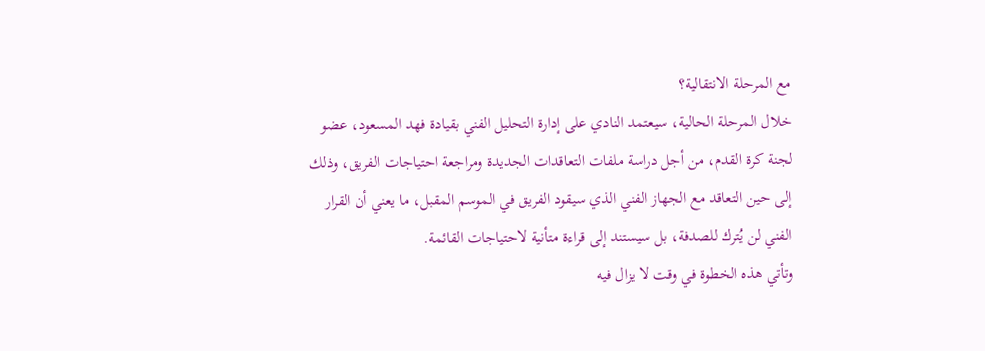مع المرحلة الانتقالية؟
خلال المرحلة الحالية، سيعتمد النادي على إدارة التحليل الفني بقيادة فهد المسعود، عضو لجنة كرة القدم، من أجل دراسة ملفات التعاقدات الجديدة ومراجعة احتياجات الفريق، وذلك إلى حين التعاقد مع الجهاز الفني الذي سيقود الفريق في الموسم المقبل، ما يعني أن القرار الفني لن يُترك للصدفة، بل سيستند إلى قراءة متأنية لاحتياجات القائمة.
وتأتي هذه الخطوة في وقت لا يزال فيه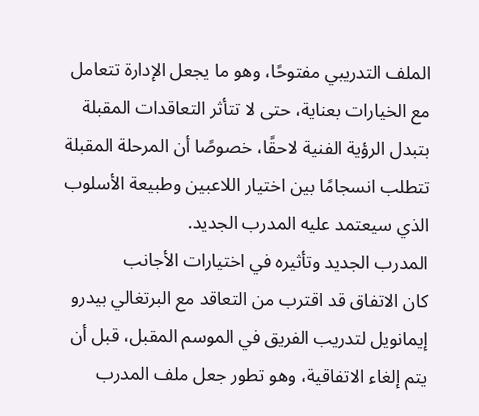الملف التدريبي مفتوحًا، وهو ما يجعل الإدارة تتعامل مع الخيارات بعناية، حتى لا تتأثر التعاقدات المقبلة بتبدل الرؤية الفنية لاحقًا، خصوصًا أن المرحلة المقبلة تتطلب انسجامًا بين اختيار اللاعبين وطبيعة الأسلوب الذي سيعتمد عليه المدرب الجديد.
المدرب الجديد وتأثيره في اختيارات الأجانب
كان الاتفاق قد اقترب من التعاقد مع البرتغالي بيدرو إيمانويل لتدريب الفريق في الموسم المقبل، قبل أن يتم إلغاء الاتفاقية، وهو تطور جعل ملف المدرب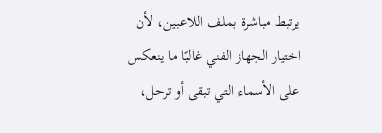يرتبط مباشرة بملف اللاعبين، لأن اختيار الجهاز الفني غالبًا ما ينعكس على الأسماء التي تبقى أو ترحل،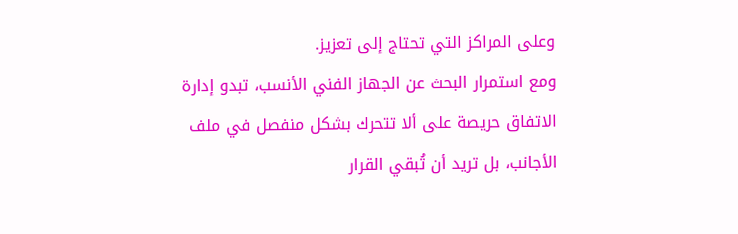وعلى المراكز التي تحتاج إلى تعزيز.
ومع استمرار البحث عن الجهاز الفني الأنسب، تبدو إدارة الاتفاق حريصة على ألا تتحرك بشكل منفصل في ملف الأجانب، بل تريد أن تُبقي القرار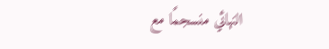النهائي منسجمًا مع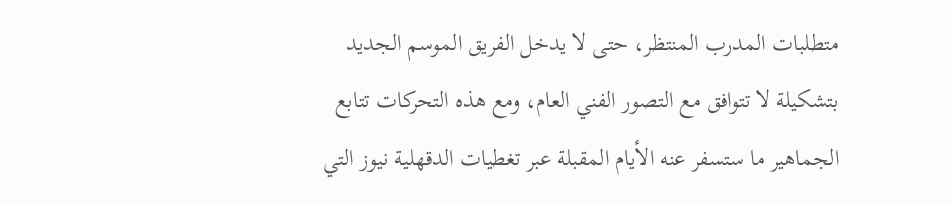متطلبات المدرب المنتظر، حتى لا يدخل الفريق الموسم الجديد بتشكيلة لا تتوافق مع التصور الفني العام، ومع هذه التحركات تتابع الجماهير ما ستسفر عنه الأيام المقبلة عبر تغطيات الدقهلية نيوز التي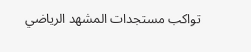تواكب مستجدات المشهد الرياضي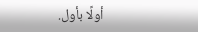أولًا بأول.